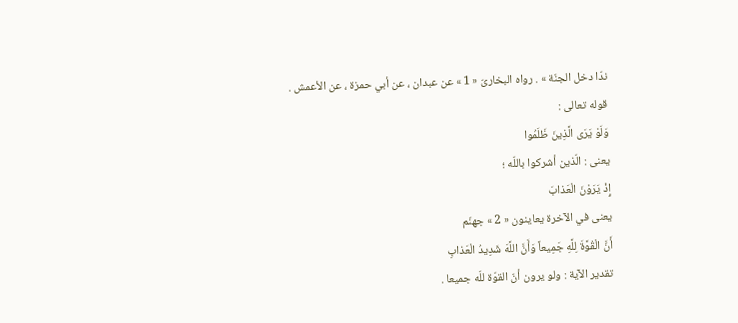ندّا دخل الجنّة » . رواه البخارىّ « 1 » عن عبدان ، عن أبي حمزة ، عن الأعمش .
قوله تعالى :
وَلَوْ يَرَى الَّذِينَ ظَلَمُوا
يعنى : الّذين أشركوا باللّه ؛
إِذْ يَرَوْنَ الْعَذابَ
يعنى في الآخرة يعاينون « 2 » جهنّم
أَنَّ الْقُوَّةَ لِلَّهِ جَمِيعاً وَأَنَّ اللَّهَ شَدِيدُ الْعَذابِ
تقدير الآية : ولو يرون أنّ القوّة للّه جميعا .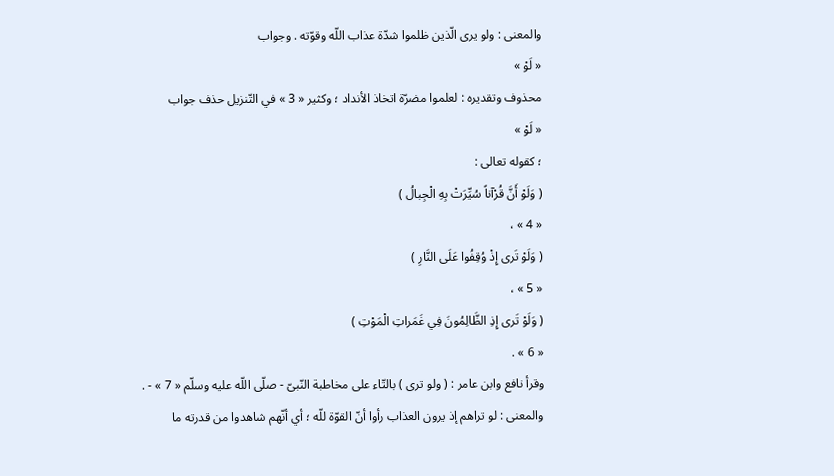والمعنى : ولو يرى الّذين ظلموا شدّة عذاب اللّه وقوّته . وجواب
« لَوْ »
محذوف وتقديره : لعلموا مضرّة اتخاذ الأنداد ؛ وكثير « 3 » في التّنزيل حذف جواب
« لَوْ »
؛ كقوله تعالى :
( وَلَوْ أَنَّ قُرْآناً سُيِّرَتْ بِهِ الْجِبالُ )
« 4 » ،
( وَلَوْ تَرى إِذْ وُقِفُوا عَلَى النَّارِ )
« 5 » ،
( وَلَوْ تَرى إِذِ الظَّالِمُونَ فِي غَمَراتِ الْمَوْتِ )
« 6 » .
وقرأ نافع وابن عامر : ( ولو ترى ) بالتّاء على مخاطبة النّبىّ - صلّى اللّه عليه وسلّم « 7 » - .
والمعنى : لو تراهم إذ يرون العذاب رأوا أنّ القوّة للّه ؛ أي أنّهم شاهدوا من قدرته ما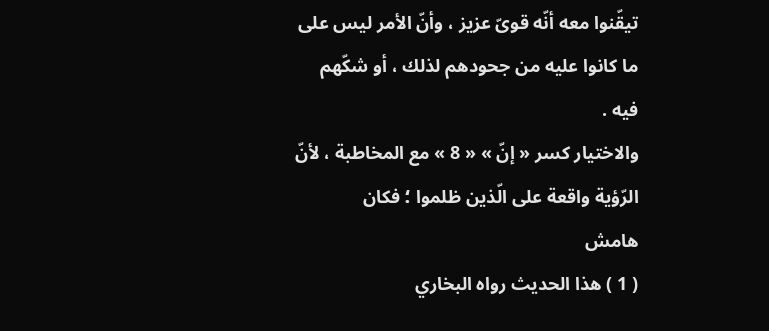تيقّنوا معه أنّه قوىّ عزيز ، وأنّ الأمر ليس على ما كانوا عليه من جحودهم لذلك ، أو شكّهم فيه .
والاختيار كسر « إنّ » « 8 » مع المخاطبة ، لأنّ الرّؤية واقعة على الّذين ظلموا ؛ فكان
هامش
( 1 ) هذا الحديث رواه البخاري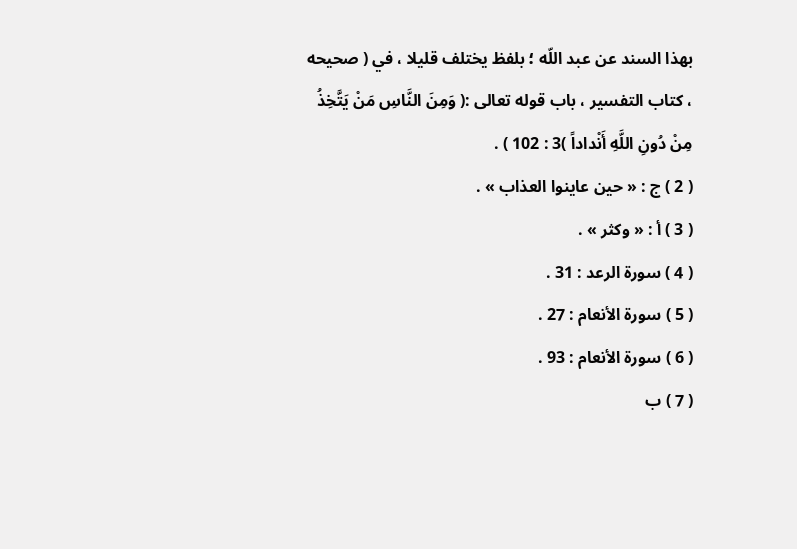بهذا السند عن عبد اللّه ؛ بلفظ يختلف قليلا ، في ( صحيحه ، كتاب التفسير ، باب قوله تعالى :( وَمِنَ النَّاسِ مَنْ يَتَّخِذُ مِنْ دُونِ اللَّهِ أَنْداداً )3 : 102 ) .
( 2 ) ج : « حين عاينوا العذاب » .
( 3 ) أ : « وكثر » .
( 4 ) سورة الرعد : 31 .
( 5 ) سورة الأنعام : 27 .
( 6 ) سورة الأنعام : 93 .
( 7 ) ب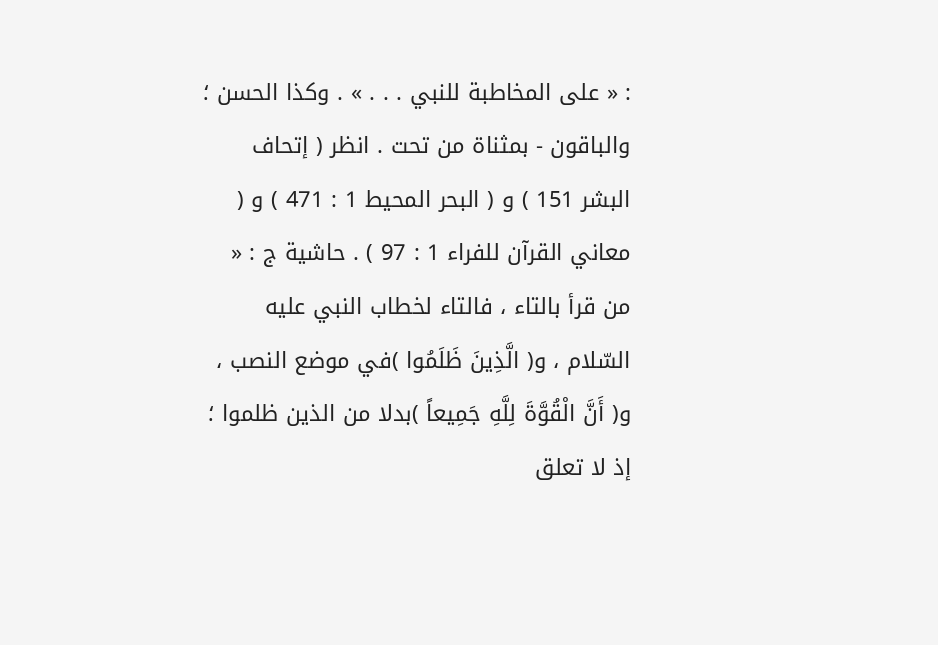: « على المخاطبة للنبي . . . » . وكذا الحسن ؛ والباقون - بمثناة من تحت . انظر ( إتحاف البشر 151 ) و ( البحر المحيط 1 : 471 ) و ( معاني القرآن للفراء 1 : 97 ) . حاشية ج : « من قرأ بالتاء ، فالتاء لخطاب النبي عليه السّلام ، و( الَّذِينَ ظَلَمُوا )في موضع النصب ، و( أَنَّ الْقُوَّةَ لِلَّهِ جَمِيعاً )بدلا من الذين ظلموا ؛ إذ لا تعلق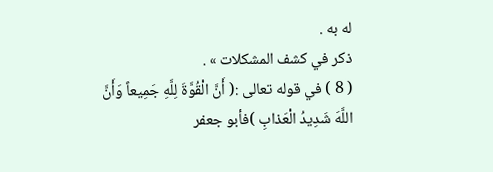له به .
ذكر في كشف المشكلات » .
( 8 ) في قوله تعالى :( أَنَّ الْقُوَّةَ لِلَّهِ جَمِيعاً وَأَنَّ اللَّهَ شَدِيدُ الْعَذابِ )فأبو جعفر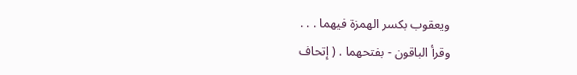ويعقوب بكسر الهمزة فيهما . . .
وقرأ الباقون - بفتحهما . ( إتحاف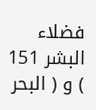فضلاء البشر 151 ) و ( البحر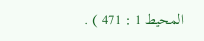المحيط 1 : 471 ) .